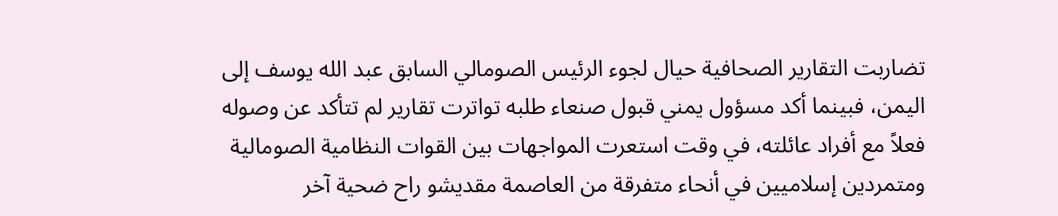تضاربت التقارير الصحافية حيال لجوء الرئيس الصومالي السابق عبد الله يوسف إلى اليمن، فبينما أكد مسؤول يمني قبول صنعاء طلبه تواترت تقارير لم تتأكد عن وصوله فعلاً مع أفراد عائلته، في وقت استعرت المواجهات بين القوات النظامية الصومالية ومتمردين إسلاميين في أنحاء متفرقة من العاصمة مقديشو راح ضحية آخر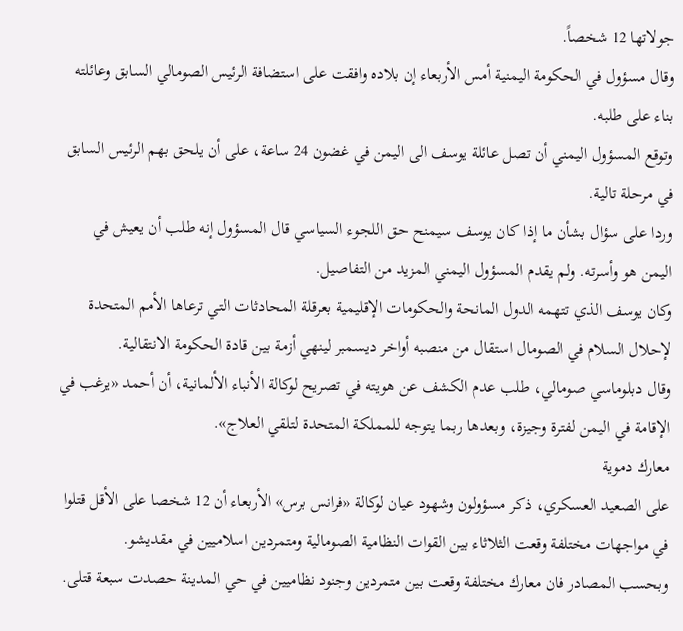جولاتها 12 شخصاً.
وقال مسؤول في الحكومة اليمنية أمس الأربعاء إن بلاده وافقت على استضافة الرئيس الصومالي السابق وعائلته بناء على طلبه.
وتوقع المسؤول اليمني أن تصل عائلة يوسف الى اليمن في غضون 24 ساعة، على أن يلحق بهم الرئيس السابق في مرحلة تالية.
وردا على سؤال بشأن ما إذا كان يوسف سيمنح حق اللجوء السياسي قال المسؤول إنه طلب أن يعيش في اليمن هو وأسرته. ولم يقدم المسؤول اليمني المزيد من التفاصيل.
وكان يوسف الذي تتهمه الدول المانحة والحكومات الإقليمية بعرقلة المحادثات التي ترعاها الأمم المتحدة لإحلال السلام في الصومال استقال من منصبه أواخر ديسمبر لينهي أزمة بين قادة الحكومة الانتقالية.
وقال دبلوماسي صومالي، طلب عدم الكشف عن هويته في تصريح لوكالة الأنباء الألمانية، أن أحمد «يرغب في الإقامة في اليمن لفترة وجيزة، وبعدها ربما يتوجه للمملكة المتحدة لتلقي العلاج».
معارك دموية
على الصعيد العسكري، ذكر مسؤولون وشهود عيان لوكالة «فرانس برس» الأربعاء أن 12 شخصا على الأقل قتلوا في مواجهات مختلفة وقعت الثلاثاء بين القوات النظامية الصومالية ومتمردين اسلاميين في مقديشو.
وبحسب المصادر فان معارك مختلفة وقعت بين متمردين وجنود نظاميين في حي المدينة حصدت سبعة قتلى.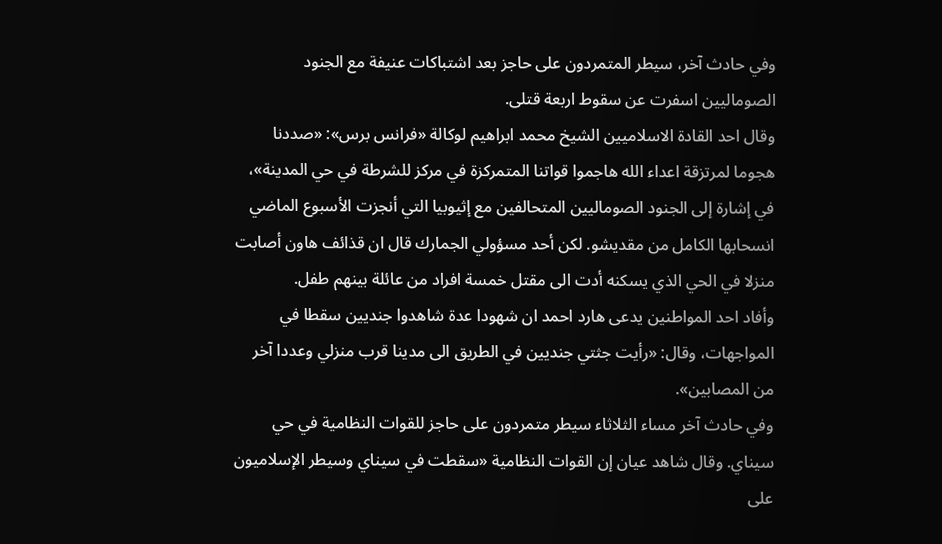وفي حادث آخر، سيطر المتمردون على حاجز بعد اشتباكات عنيفة مع الجنود الصوماليين اسفرت عن سقوط اربعة قتلى.
وقال احد القادة الاسلاميين الشيخ محمد ابراهيم لوكالة «فرانس برس»: «صددنا هجوما لمرتزقة اعداء الله هاجموا قواتنا المتمركزة في مركز للشرطة في حي المدينة»، في إشارة إلى الجنود الصوماليين المتحالفين مع إثيوبيا التي أنجزت الأسبوع الماضي انسحابها الكامل من مقديشو. لكن أحد مسؤولي الجمارك قال ان قذائف هاون أصابت منزلا في الحي الذي يسكنه أدت الى مقتل خمسة افراد من عائلة بينهم طفل.
وأفاد احد المواطنين يدعى هارد احمد ان شهودا عدة شاهدوا جنديين سقطا في المواجهات، وقال: «رأيت جثتي جنديين في الطريق الى مدينا قرب منزلي وعددا آخر من المصابين».
وفي حادث آخر مساء الثلاثاء سيطر متمردون على حاجز للقوات النظامية في حي سيناي. وقال شاهد عيان إن القوات النظامية «سقطت في سيناي وسيطر الإسلاميون على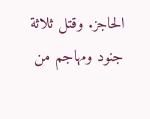الحاجز. وقتل ثلاثة جنود ومهاجم من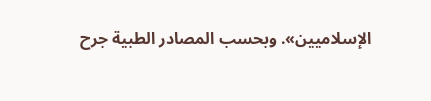الإسلاميين». وبحسب المصادر الطبية جرح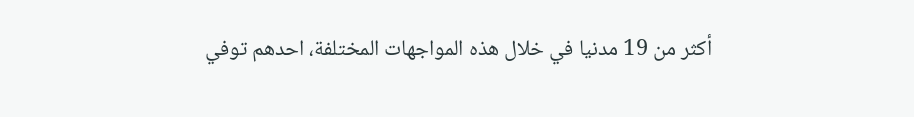أكثر من 19 مدنيا في خلال هذه المواجهات المختلفة، احدهم توفي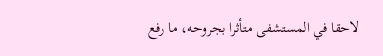لاحقا في المستشفى متأثرا بجروحه، ما رفع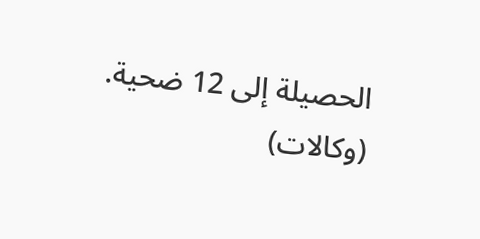الحصيلة إلى 12 ضحية.
(وكالات)